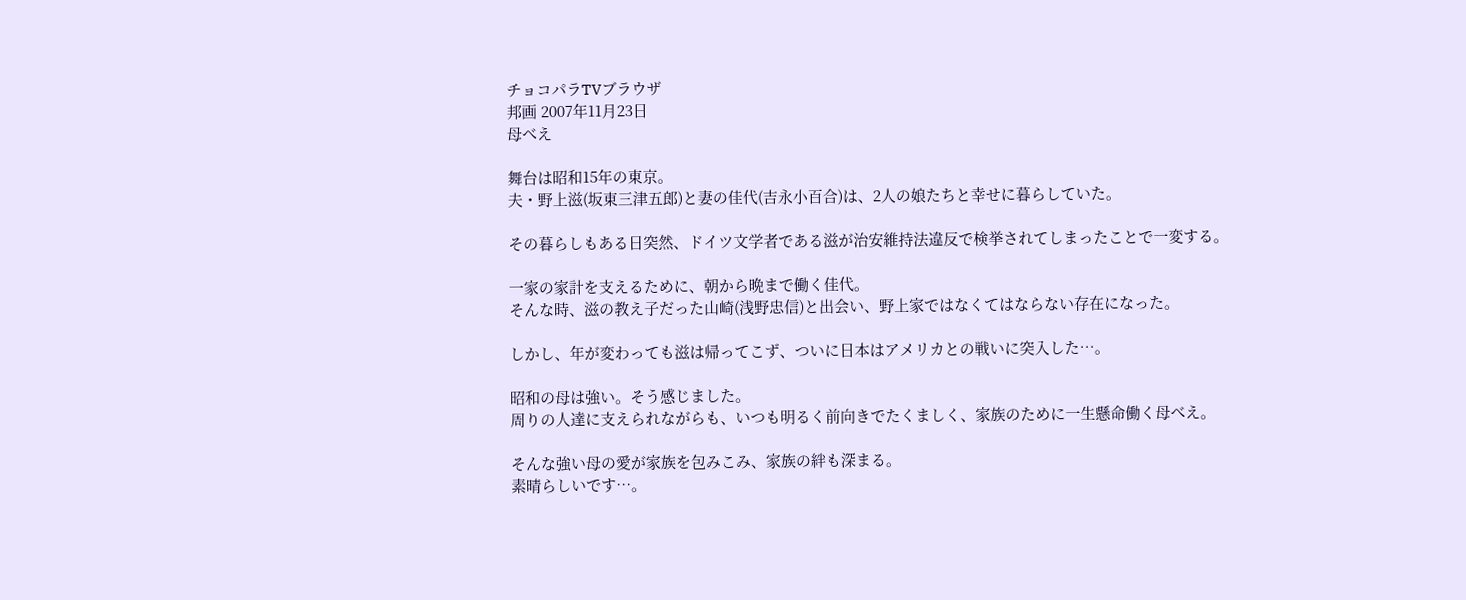チョコパラTVブラウザ
邦画 2007年11月23日
母べえ

舞台は昭和15年の東京。
夫・野上滋(坂東三津五郎)と妻の佳代(吉永小百合)は、2人の娘たちと幸せに暮らしていた。

その暮らしもある日突然、ドイツ文学者である滋が治安維持法違反で検挙されてしまったことで一変する。

一家の家計を支えるために、朝から晩まで働く佳代。
そんな時、滋の教え子だった山崎(浅野忠信)と出会い、野上家ではなくてはならない存在になった。

しかし、年が変わっても滋は帰ってこず、ついに日本はアメリカとの戦いに突入した…。

昭和の母は強い。そう感じました。
周りの人達に支えられながらも、いつも明るく前向きでたくましく、家族のために一生懸命働く母べえ。

そんな強い母の愛が家族を包みこみ、家族の絆も深まる。
素晴らしいです…。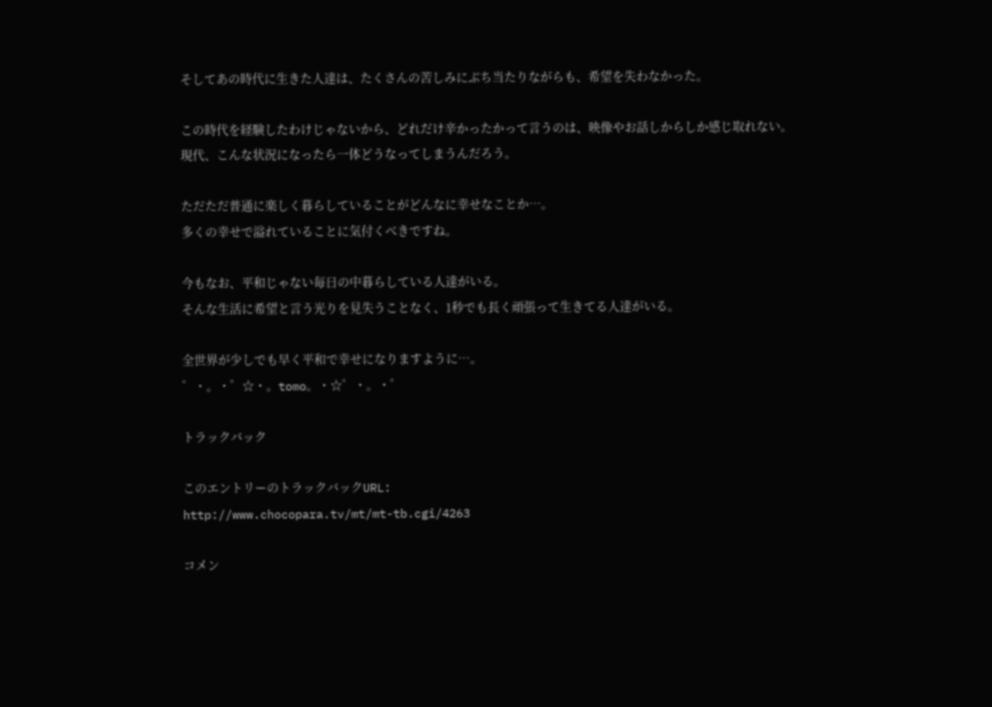そしてあの時代に生きた人達は、たくさんの苦しみにぶち当たりながらも、希望を失わなかった。

この時代を経験したわけじゃないから、どれだけ辛かったかって言うのは、映像やお話しからしか感じ取れない。
現代、こんな状況になったら一体どうなってしまうんだろう。

ただただ普通に楽しく暮らしていることがどんなに幸せなことか…。
多くの幸せで溢れていることに気付くべきですね。

今もなお、平和じゃない毎日の中暮らしている人達がいる。
そんな生活に希望と言う光りを見失うことなく、1秒でも長く頑張って生きてる人達がいる。

全世界が少しでも早く平和で幸せになりますように…。
゜・。・゜☆・。tomo。・☆゜・。・゜

トラックバック

このエントリーのトラックバックURL:
http://www.chocopara.tv/mt/mt-tb.cgi/4263

コメン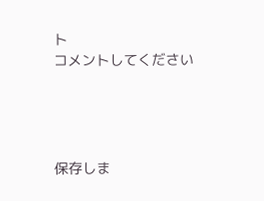ト
コメントしてください




保存しま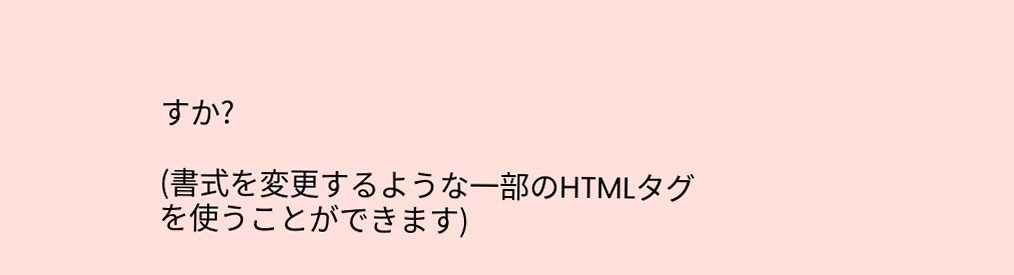すか?

(書式を変更するような一部のHTMLタグを使うことができます)